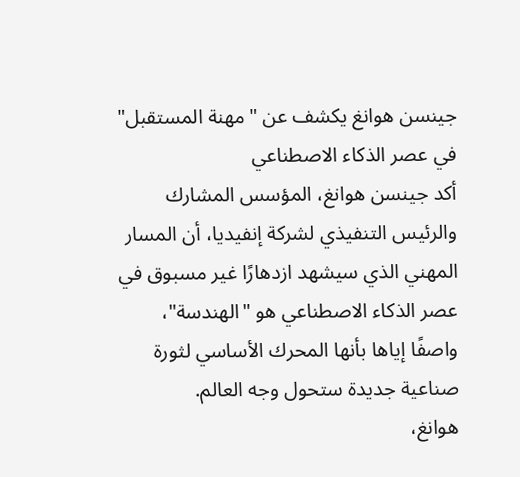جينسن هوانغ يكشف عن "مهنة المستقبل" في عصر الذكاء الاصطناعي
أكد جينسن هوانغ، المؤسس المشارك والرئيس التنفيذي لشركة إنفيديا، أن المسار المهني الذي سيشهد ازدهارًا غير مسبوق في عصر الذكاء الاصطناعي هو "الهندسة"، واصفًا إياها بأنها المحرك الأساسي لثورة صناعية جديدة ستحول وجه العالم.
هوانغ،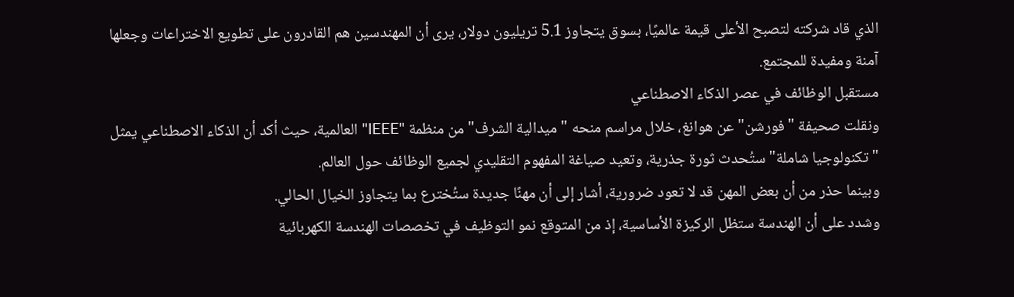الذي قاد شركته لتصبح الأعلى قيمة عالميًا، بسوق يتجاوز 5.1 تريليون دولار، يرى أن المهندسين هم القادرون على تطويع الاختراعات وجعلها آمنة ومفيدة للمجتمع.
مستقبل الوظائف في عصر الذكاء الاصطناعي
ونقلت صحيفة "فورشن" عن هوانغ، خلال مراسم منحه "ميدالية الشرف" من منظمة "IEEE" العالمية، حيث أكد أن الذكاء الاصطناعي يمثل "تكنولوجيا شاملة" ستُحدث ثورة جذرية، وتعيد صياغة المفهوم التقليدي لجميع الوظائف حول العالم.
وبينما حذر من أن بعض المهن قد لا تعود ضرورية، أشار إلى أن مهنًا جديدة ستُخترع بما يتجاوز الخيال الحالي.
وشدد على أن الهندسة ستظل الركيزة الأساسية، إذ من المتوقع نمو التوظيف في تخصصات الهندسة الكهربائية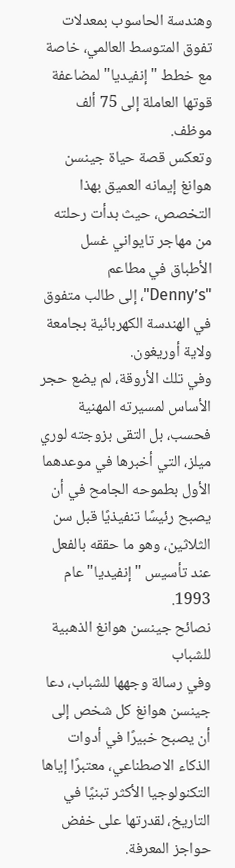وهندسة الحاسوب بمعدلات تفوق المتوسط العالمي، خاصة مع خطط "إنفيديا" لمضاعفة قوتها العاملة إلى 75 ألف موظف.
وتعكس قصة حياة جينسن هوانغ إيمانه العميق بهذا التخصص، حيث بدأت رحلته من مهاجر تايواني غسل الأطباق في مطاعم "Denny’s"، إلى طالب متفوق في الهندسة الكهربائية بجامعة ولاية أوريغون.
وفي تلك الأروقة، لم يضع حجر الأساس لمسيرته المهنية فحسب، بل التقى بزوجته لوري ميلز، التي أخبرها في موعدهما الأول بطموحه الجامح في أن يصبح رئيسًا تنفيذيًا قبل سن الثلاثين، وهو ما حققه بالفعل عند تأسيس "إنفيديا" عام 1993.
نصائح جينسن هوانغ الذهبية للشباب
وفي رسالة وجهها للشباب، دعا جينسن هوانغ كل شخص إلى أن يصبح خبيرًا في أدوات الذكاء الاصطناعي، معتبرًا إياها التكنولوجيا الأكثر تبنيًا في التاريخ، لقدرتها على خفض حواجز المعرفة.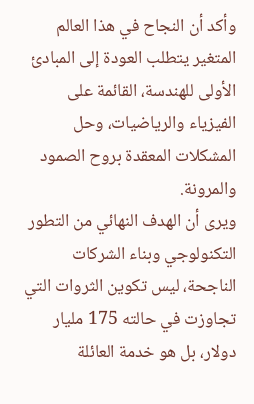وأكد أن النجاح في هذا العالم المتغير يتطلب العودة إلى المبادئ الأولى للهندسة، القائمة على الفيزياء والرياضيات، وحل المشكلات المعقدة بروح الصمود والمرونة.
ويرى أن الهدف النهائي من التطور التكنولوجي وبناء الشركات الناجحة، ليس تكوين الثروات التي تجاوزت في حالته 175 مليار دولار، بل هو خدمة العائلة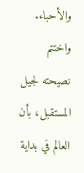والأحباء.
واختتم نصيحته لجيل المستقبل، بأن العالم في بداية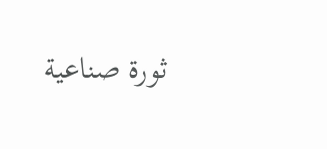ثورة صناعية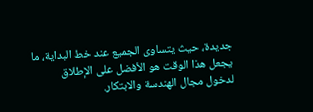جديدة، حيث يتساوى الجميع عند خط البداية، ما يجعل هذا الوقت هو الأفضل على الإطلاق لدخول مجال الهندسة والابتكار.